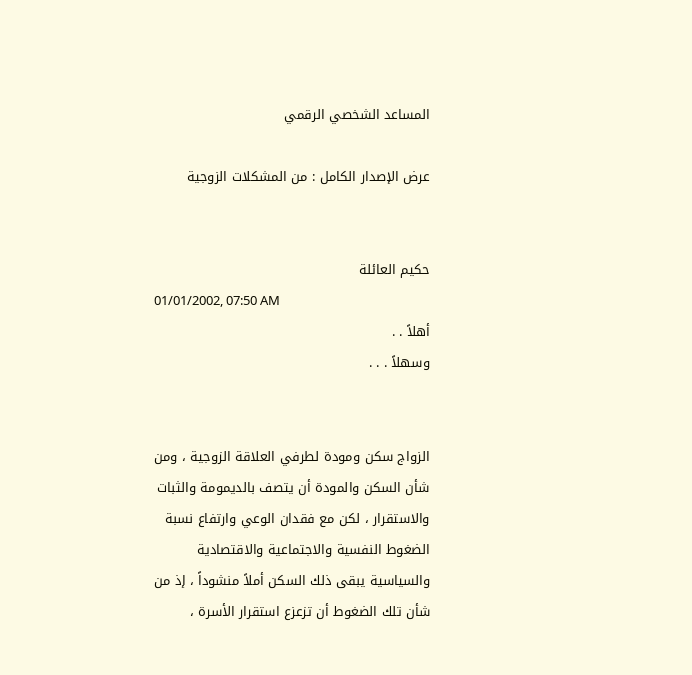المساعد الشخصي الرقمي

عرض الإصدار الكامل : من المشكلات الزوجية


حكيم العائلة
01/01/2002, 07:50 AM
أهلاً . .
وسهلاً . . .


الزواج سكن ومودة لطرفي العلاقة الزوجية ، ومن شأن السكن والمودة أن يتصف بالديمومة والثبات والاستقرار ، لكن مع فقدان الوعي وارتفاع نسبة الضغوط النفسية والاجتماعية والاقتصادية والسياسية يبقى ذلك السكن أملاً منشوداً ، إذ من شأن تلك الضغوط أن تزعزع استقرار الأسرة ،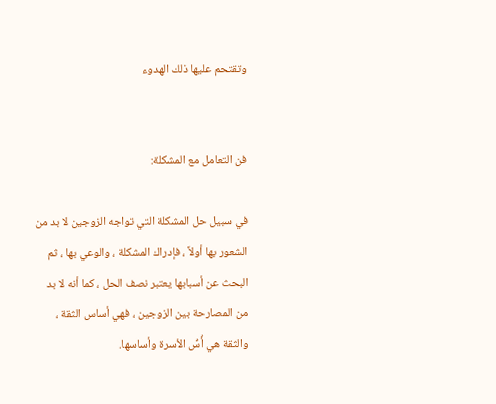وتقتحم عليها ذلك الهدوء


فن التعامل مع المشكلة:

في سبيل حل المشكلة التي تواجه الزوجين لا بد من الشعور بها أولاً ، فإدراك المشكلة ، والوعي بها ، ثم البحث عن أسبابها يعتبر نصف الحل ، كما أنه لا بد من المصارحة بين الزوجين ، فهي أساس الثقة ، والثقة هي أُسُّ الأسرة وأساسها.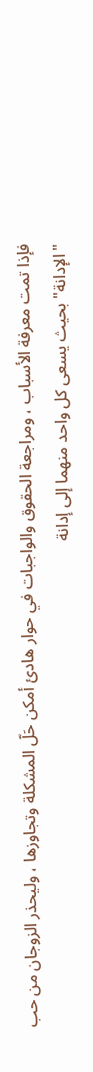فإذا تمت معرفة الأسباب ، ومراجعة الحقوق والواجبات في حوار هادئ أمكن حَلّ المشكلة وتجاوزها ، وليحذر الزوجان من حب "الإدانة" بحيث يسعى كل واحد منهما إلى إدانة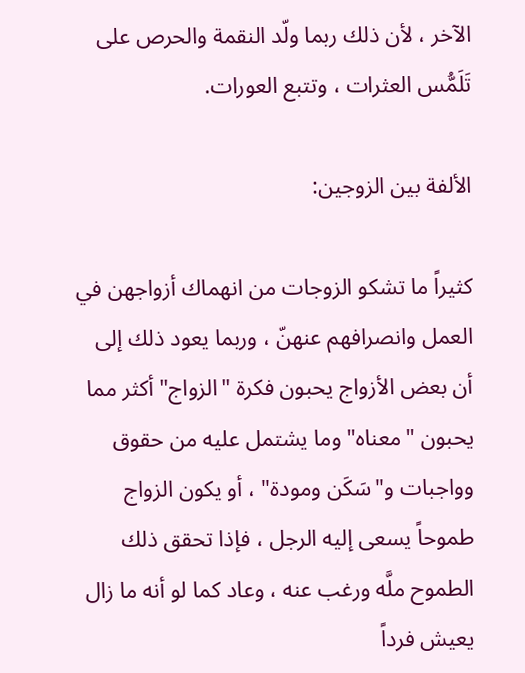الآخر ، لأن ذلك ربما ولّد النقمة والحرص على تَلَمُّس العثرات ، وتتبع العورات.

الألفة بين الزوجين:

كثيراً ما تشكو الزوجات من انهماك أزواجهن في العمل وانصرافهم عنهنّ ، وربما يعود ذلك إلى أن بعض الأزواج يحبون فكرة "الزواج" أكثر مما يحبون "معناه" وما يشتمل عليه من حقوق وواجبات و"سَكَن ومودة" ، أو يكون الزواج طموحاً يسعى إليه الرجل ، فإذا تحقق ذلك الطموح ملَّه ورغب عنه ، وعاد كما لو أنه ما زال يعيش فرداً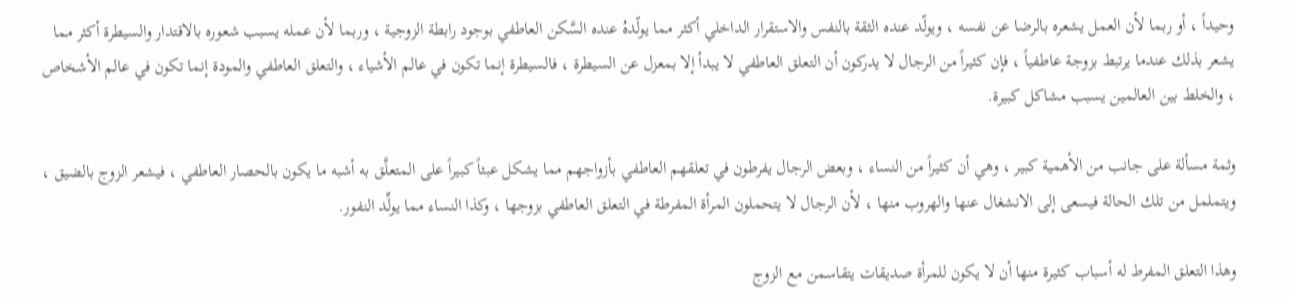وحيداً ، أو ربما لأن العمل يشعره بالرضا عن نفسه ، ويولّد عنده الثقة بالنفس والاستقرار الداخلي أكثر مما يولّدهُ عنده السَّكن العاطفي بوجود رابطة الزوجية ، وربما لأن عمله يسبب شعوره بالاقتدار والسيطرة أكثر مما يشعر بذلك عندما يرتبط بزوجة عاطفياً ، فإن كثيراً من الرجال لا يدركون أن التعلق العاطفي لا يبدأ إلا بمعزل عن السيطرة ، فالسيطرة إنما تكون في عالم الأشياء ، والتعلق العاطفي والمودة إنما تكون في عالم الأشخاص ، والخلط بين العالمين يسبب مشاكل كبيرة.

وثمة مسألة على جانب من الأهمية كبير ، وهي أن كثيراً من النساء ، وبعض الرجال يفرطون في تعلقهم العاطفي بأزواجهم مما يشكل عبئاً كبيراً على المتعلَّق به أشبه ما يكون بالحصار العاطفي ، فيشعر الزوج بالضيق ، ويتململ من تلك الحالة فيسعى إلى الانشغال عنها والهروب منها ، لأن الرجال لا يتحملون المرأة المفرطة في التعلق العاطفي بزوجها ، وكذا النساء مما يولِّد النفور.

وهذا التعلق المفرط له أسباب كثيرة منها أن لا يكون للمرأة صديقات يتقاسمن مع الزوج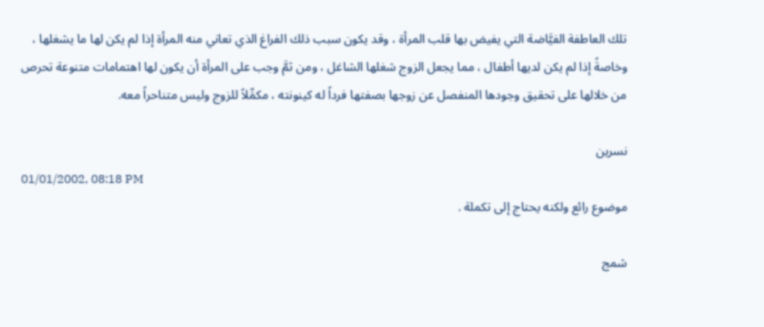تلك العاطفة الفيَّاضة التي يفيض بها قلب المرأة ، وقد يكون سبب ذلك الفراغ الذي تعاني منه المرأة إذا لم يكن لها ما يشغلها ، وخاصةً إذا لم يكن لديها أطفال ، مما يجعل الزوج شغلها الشاغل ، ومن ثمَّ وجب على المرأة أن يكون لها اهتمامات متنوعة تحرص من خلالها على تحقيق وجودها المنفصل عن زوجها بصفتها فرداً له كينونته ، مكمِّلاً للزوج وليس متناحراً معه.

نسرين
01/01/2002, 08:18 PM
موضوع رائع ولكنه يحتاج إلى تكملة .

شمج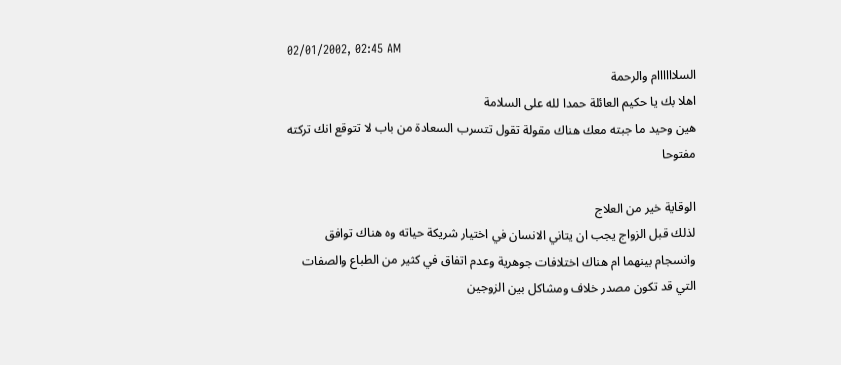02/01/2002, 02:45 AM
السلاااااام والرحمة
اهلا بك يا حكيم العائلة حمدا لله على السلامة
هين وحيد ما جبته معك هناك مقولة تقول تتسرب السعادة من باب لا تتوقع انك تركته مفتوحا

الوقاية خير من العلاج
لذلك قبل الزواج يجب ان يتاني الانسان في اختيار شريكة حياته وه هناك توافق وانسجام بينهما ام هناك اختلافات جوهرية وعدم اتفاق في كثير من الطباع والصفات التي قد تكون مصدر خلاف ومشاكل بين الزوجين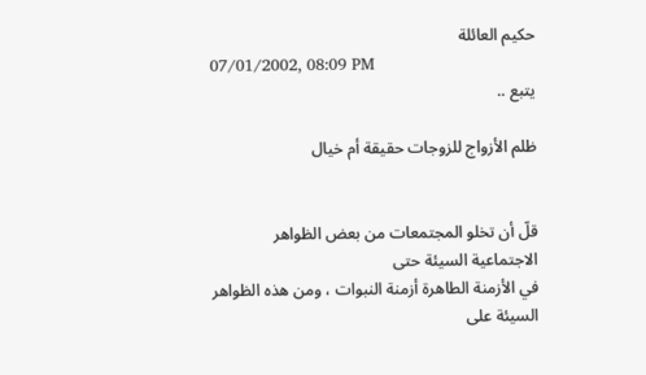حكيم العائلة
07/01/2002, 08:09 PM
يتبع ..

ظلم الأزواج للزوجات حقيقة أم خيال


قلّ أن تخلو المجتمعات من بعض الظواهر الاجتماعية السيئة حتى
في الأزمنة الطاهرة أزمنة النبوات ، ومن هذه الظواهر السيئة على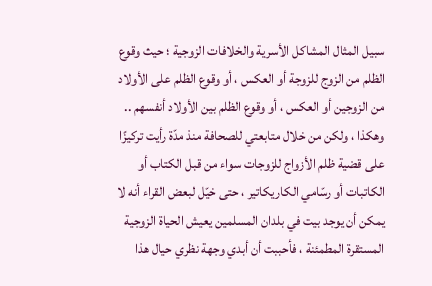سبيل المثال المشاكل الأسرية والخلافات الزوجية ؛ حيث وقوع الظلم من الزوج للزوجة أو العكس ، أو وقوع الظلم على الأولاد من الزوجين أو العكس ، أو وقوع الظلم بين الأولاد أنفسهم .. وهكذا ، ولكن من خلال متابعتي للصحافة منذ مدّة رأيت تركيزًا على قضية ظلم الأزواج للزوجات سواء من قبل الكتاب أو الكاتبات أو رسّامي الكاريكاتير ، حتى خيّل لبعض القراء أنه لا يمكن أن يوجد بيت في بلدان المسلمين يعيش الحياة الزوجية المستقرة المطمئنة ، فأحببت أن أبدي وجهة نظري حيال هذا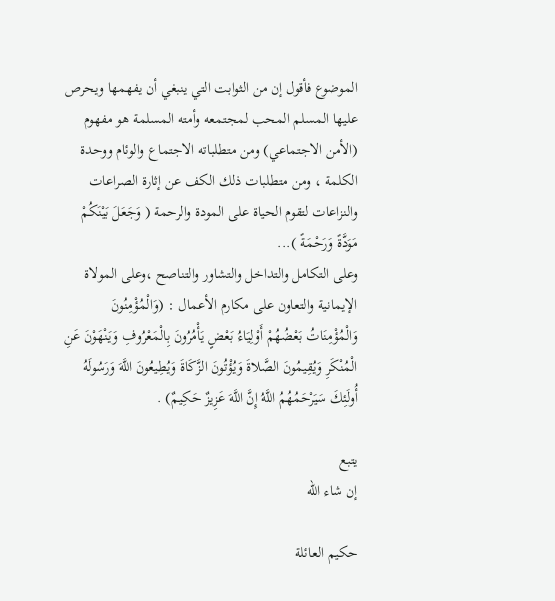الموضوع فأقول إن من الثوابت التي ينبغي أن يفهمها ويحرص عليها المسلم المحب لمجتمعه وأمته المسلمة هو مفهوم (الأمن الاجتماعي) ومن متطلباته الاجتماع والوئام ووحدة الكلمة ، ومن متطلبات ذلك الكف عن إثارة الصراعات والنزاعات لتقوم الحياة على المودة والرحمة ( وَجَعَلَ بَيْنَكُمْ مَوَدَّةً وَرَحْمَةً )...
وعلى التكامل والتداخل والتشاور والتناصح ،وعلى المولاة الإيمانية والتعاون على مكارم الأعمال : (وَالْمُؤْمِنُونَ وَالْمُؤْمِنَاتُ بَعْضُهُمْ أَوْلِيَاءُ بَعْضٍ يَأْمُرُونَ بِالْمَعْرُوفِ وَيَنْهَوْنَ عَنِ الْمُنْكَرِ وَيُقِيمُونَ الصَّلاةَ وَيُؤْتُونَ الزَّكَاةَ وَيُطِيعُونَ اللَّهَ وَرَسُولَهُ أُولَئِكَ سَيَرْحَمُهُمُ اللَّهُ إِنَّ اللَّهَ عَزِيزٌ حَكِيمٌ) .

يتبع
إن شاء الله

حكيم العائلة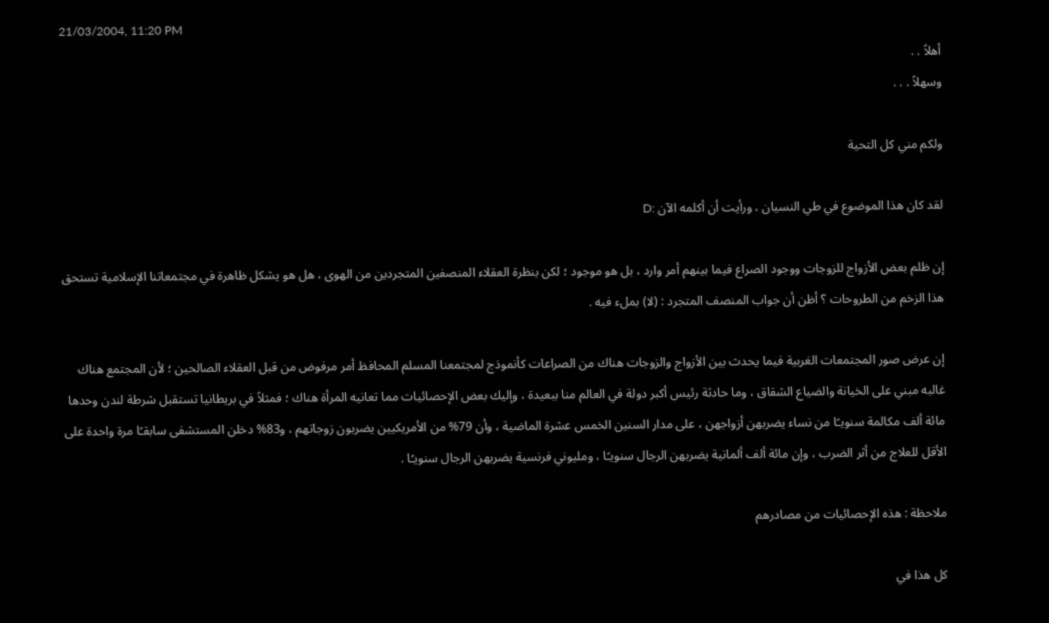21/03/2004, 11:20 PM
أهلاً . .
وسهلاً . . .

ولكم مني كل التحية

لقد كان هذا الموضوع في طي النسيان ، ورأيت أن أكلمه الآن :D

إن ظلم بعض الأزواج للزوجات ووجود الصراع فيما بينهم أمر وارد ، بل هو موجود ؛ لكن بنظرة العقلاء المنصفين المتجردين من الهوى ، هل هو يشكل ظاهرة في مجتمعاتنا الإسلامية تستحق هذا الزخم من الطروحات ؟ أظن أن جواب المنصف المتجرد : (لا) بملء فيه .

إن عرض صور المجتمعات الغربية فيما يحدث بين الأزواج والزوجات هناك من الصراعات كأنموذج لمجتمعنا المسلم المحافظ أمر مرفوض من قبل العقلاء الصالحين ؛ لأن المجتمع هناك غالبه مبني على الخيانة والضياع الشقاق ، وما حادثة رئيس أكبر دولة في العالم منا ببعيدة ، وإليك بعض الإحصائيات مما تعانيه المرأة هناك ؛ فمثلاً في بريطانيا تستقبل شرطة لندن وحدها مائة ألف مكالمة سنويـًا من نساء يضربهن أزواجهن ، على مدار السنين الخمس عشرة الماضية ، وأن 79% من الأمريكيين يضربون زوجاتهم ، و83% دخلن المستشفى سابقـًا مرة واحدة على الأقل للعلاج من أثر الضرب ، وإن مائة ألف ألمانية يضربهن الرجال سنويـًا ، ومليوني فرنسية يضربهن الرجال سنويـًا .

ملاحظة : هذه الإحصائيات من مصادرهم

كل هذا في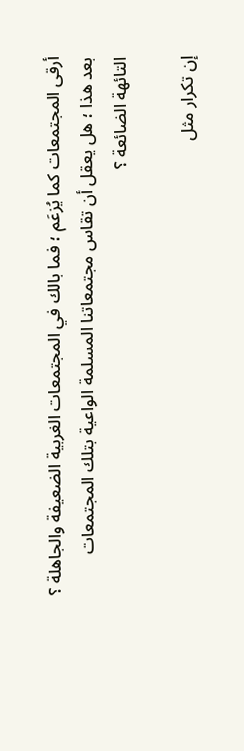أرقى المجتمعات كما يُزعَم ؛ فما بالك في المجتمعات الغربية الضعيفة والجاهلة ؟ بعد هذا ؛ هل يعقل أن تقاس مجتمعاتنا المسلمة الواعية بتلك المجتمعات التائهة الضائعة ؟

إن تكرار مثل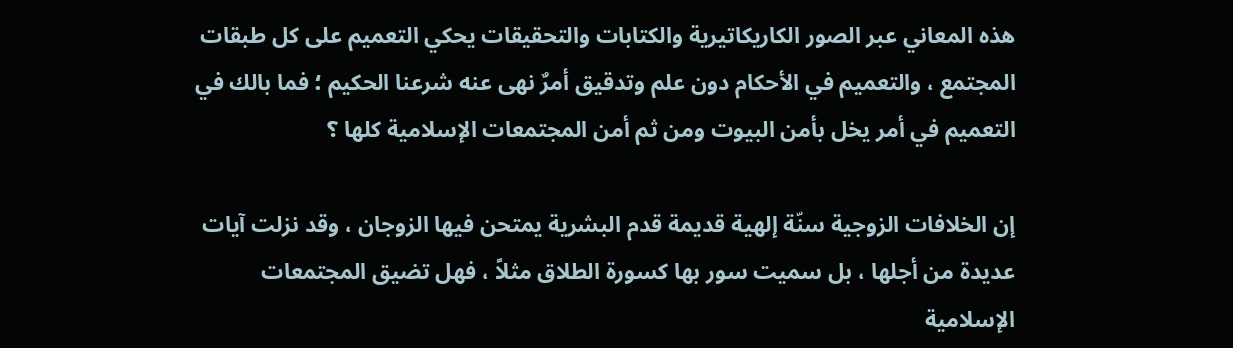هذه المعاني عبر الصور الكاريكاتيرية والكتابات والتحقيقات يحكي التعميم على كل طبقات المجتمع ، والتعميم في الأحكام دون علم وتدقيق أمرٌ نهى عنه شرعنا الحكيم ؛ فما بالك في التعميم في أمر يخل بأمن البيوت ومن ثم أمن المجتمعات الإسلامية كلها ؟

إن الخلافات الزوجية سنّة إلهية قديمة قدم البشرية يمتحن فيها الزوجان ، وقد نزلت آيات عديدة من أجلها ، بل سميت سور بها كسورة الطلاق مثلاً ، فهل تضيق المجتمعات الإسلامية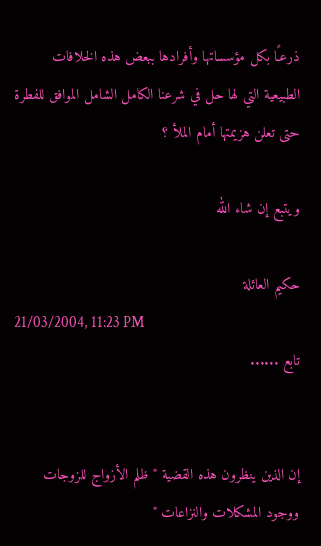ذرعـًا بكل مؤسساتها وأفرادها ببعض هذه الخلافات الطبيعية التي لها حل في شرعنا الكامل الشامل الموافق للفطرة حتى تعلن هزيمتها أمام الملأ ؟

ويتبع إن شاء الله

حكيم العائلة
21/03/2004, 11:23 PM
تابع ......


إن الذين ينظرون هذه القضية " ظلم الأزواج للزوجات ووجود المشكلات والنزاعات "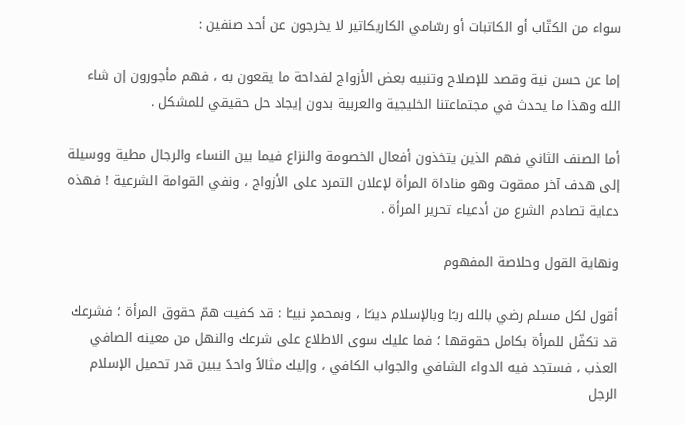سواء من الكتّاب أو الكاتبات أو رسّامي الكاريكاتير لا يخرجون عن أحد صنفين :

إما عن حسن نية وقصد للإصلاح وتنبيه بعض الأزواج لفداحة ما يقعون به ، فهم مأجورون إن شاء الله وهذا ما يحدث في مجتماعتنا الخليجية والعربية بدون إيجاد حل حقيقي للمشكل .

أما الصنف الثاني فهم الذين يتخذون أفعال الخصومة والنزاع فيما بين النساء والرجال مطية ووسيلة إلى هدف آخر ممقوت وهو مناداة المرأة لإعلان التمرد على الأزواج ، ونفي القوامة الشرعية ! فهذه دعاية تصادم الشرع من أدعياء تحرير المرأة .

ونهاية القول وحلاصة المفهوم

أقول لكل مسلم رضي بالله ربـًا وبالإسلام دينـًا ، وبمحمدٍ نبيـًا : قد كفيت همّ حقوق المرأة ؛ فشرعك قد تكفّل للمرأة بكامل حقوقها ؛ فما عليك سوى الاطلاع على شرعك والنهل من معينه الصافي العذب ، فستجد فيه الدواء الشافي والجواب الكافي ، وإليك مثالاً واحدً يبين قدر تحميل الإسلام الرجل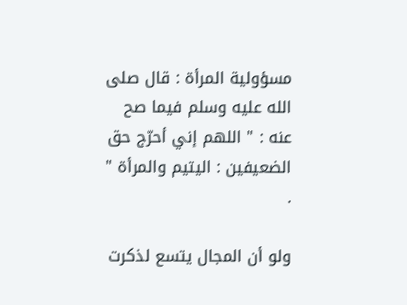مسؤولية المرأة : قال صلى الله عليه وسلم فيما صح عنه : " اللهم إني أحرّج حق الضعيفين : اليتيم والمرأة " .

ولو أن المجال يتسع لذكرت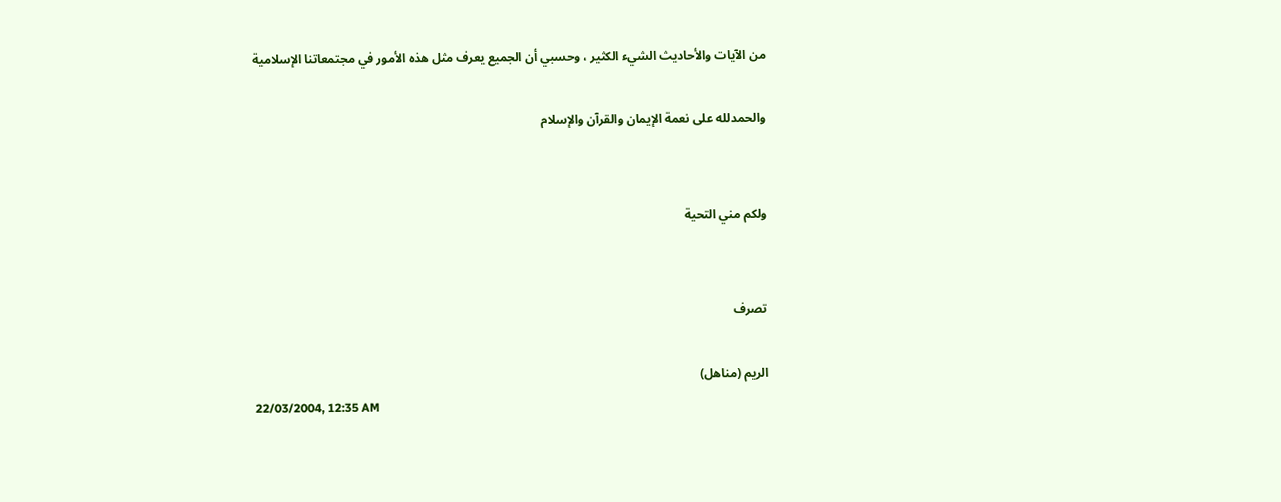من الآيات والأحاديث الشيء الكثير ، وحسبي أن الجميع يعرف مثل هذه الأمور في مجتمعاتنا الإسلامية

والحمدلله على نعمة الإيمان والقرآن والإسلام


ولكم مني التحية


تصرف

الريم (مناهل)
22/03/2004, 12:35 AM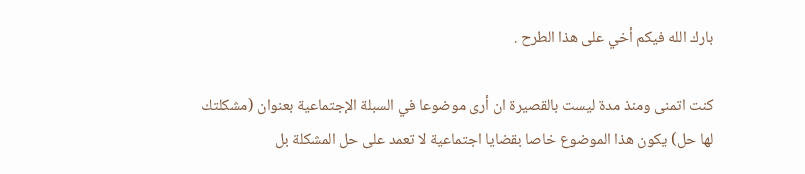بارك الله فيكم أخي على هذا الطرح .

كنت اتمنى ومنذ مدة ليست بالقصيرة ان أرى موضوعا في السبلة الإجتماعية بعنوان (مشكلتك لها حل) يكون هذا الموضوع خاصا بقضايا اجتماعية لا تعمد على حل المشكلة بل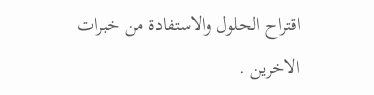اقتراح الحلول والاستفادة من خبرات الاخرين .